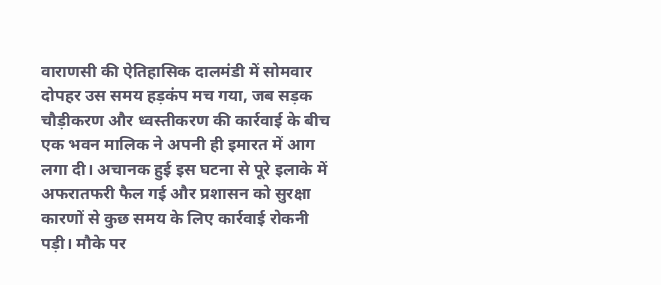वाराणसी की ऐतिहासिक दालमंडी में सोमवार दोपहर उस समय हड़कंप मच गया, जब सड़क चौड़ीकरण और ध्वस्तीकरण की कार्रवाई के बीच एक भवन मालिक ने अपनी ही इमारत में आग लगा दी। अचानक हुई इस घटना से पूरे इलाके में अफरातफरी फैल गई और प्रशासन को सुरक्षा कारणों से कुछ समय के लिए कार्रवाई रोकनी पड़ी। मौके पर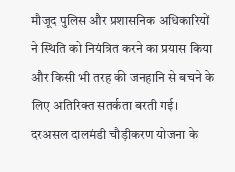मौजूद पुलिस और प्रशासनिक अधिकारियों ने स्थिति को नियंत्रित करने का प्रयास किया और किसी भी तरह की जनहानि से बचने के लिए अतिरिक्त सतर्कता बरती गई।
दरअसल दालमंडी चौड़ीकरण योजना के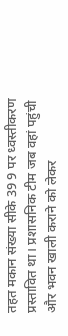तहत मकान संख्या सीके 39 9 पर ध्वस्तीकरण प्रस्तावित था। प्रशासनिक टीम जब वहां पहुंची और भवन खाली कराने को लेकर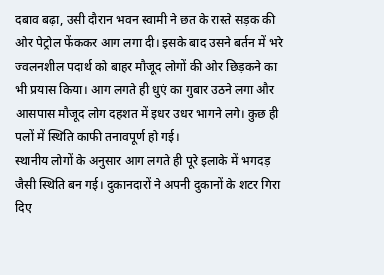दबाव बढ़ा, उसी दौरान भवन स्वामी ने छत के रास्ते सड़क की ओर पेट्रोल फेंककर आग लगा दी। इसके बाद उसने बर्तन में भरे ज्वलनशील पदार्थ को बाहर मौजूद लोगों की ओर छिड़कने का भी प्रयास किया। आग लगते ही धुएं का गुबार उठने लगा और आसपास मौजूद लोग दहशत में इधर उधर भागने लगे। कुछ ही पलों में स्थिति काफी तनावपूर्ण हो गई।
स्थानीय लोगों के अनुसार आग लगते ही पूरे इलाके में भगदड़ जैसी स्थिति बन गई। दुकानदारों ने अपनी दुकानों के शटर गिरा दिए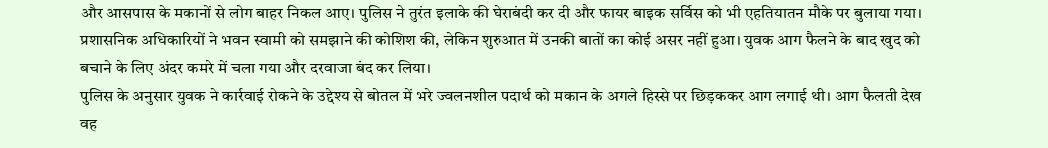और आसपास के मकानों से लोग बाहर निकल आए। पुलिस ने तुरंत इलाके की घेराबंदी कर दी और फायर बाइक सर्विस को भी एहतियातन मौके पर बुलाया गया। प्रशासनिक अधिकारियों ने भवन स्वामी को समझाने की कोशिश की, लेकिन शुरुआत में उनकी बातों का कोई असर नहीं हुआ। युवक आग फैलने के बाद खुद को बचाने के लिए अंदर कमरे में चला गया और दरवाजा बंद कर लिया।
पुलिस के अनुसार युवक ने कार्रवाई रोकने के उद्देश्य से बोतल में भरे ज्वलनशील पदार्थ को मकान के अगले हिस्से पर छिड़ककर आग लगाई थी। आग फैलती देख वह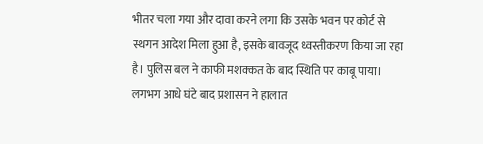भीतर चला गया और दावा करने लगा कि उसके भवन पर कोर्ट से स्थगन आदेश मिला हुआ है, इसके बावजूद ध्वस्तीकरण किया जा रहा है। पुलिस बल ने काफी मशक्कत के बाद स्थिति पर काबू पाया। लगभग आधे घंटे बाद प्रशासन ने हालात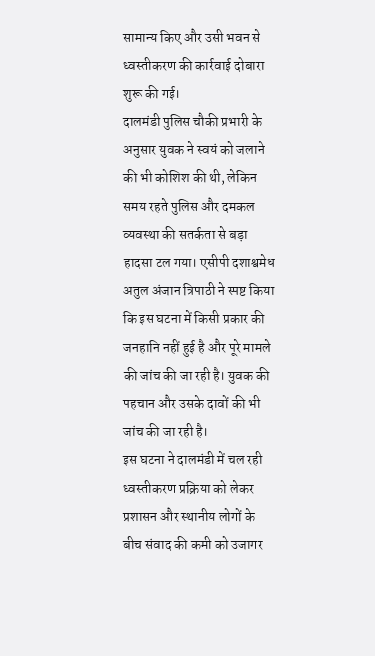सामान्य किए और उसी भवन से ध्वस्तीकरण की कार्रवाई दोबारा शुरू की गई।
दालमंडी पुलिस चौकी प्रभारी के अनुसार युवक ने स्वयं को जलाने की भी कोशिश की थी, लेकिन समय रहते पुलिस और दमकल व्यवस्था की सतर्कता से बड़ा हादसा टल गया। एसीपी दशाश्वमेध अतुल अंजान त्रिपाठी ने स्पष्ट किया कि इस घटना में किसी प्रकार की जनहानि नहीं हुई है और पूरे मामले की जांच की जा रही है। युवक की पहचान और उसके दावों की भी जांच की जा रही है।
इस घटना ने दालमंडी में चल रही ध्वस्तीकरण प्रक्रिया को लेकर प्रशासन और स्थानीय लोगों के बीच संवाद की कमी को उजागर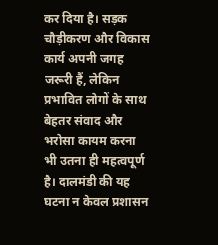कर दिया है। सड़क चौड़ीकरण और विकास कार्य अपनी जगह जरूरी हैं, लेकिन प्रभावित लोगों के साथ बेहतर संवाद और भरोसा कायम करना भी उतना ही महत्वपूर्ण है। दालमंडी की यह घटना न केवल प्रशासन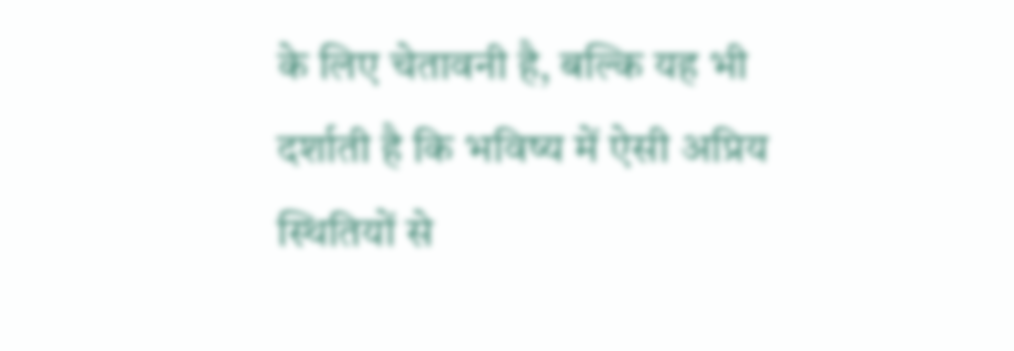के लिए चेतावनी है, बल्कि यह भी दर्शाती है कि भविष्य में ऐसी अप्रिय स्थितियों से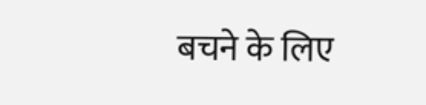बचने के लिए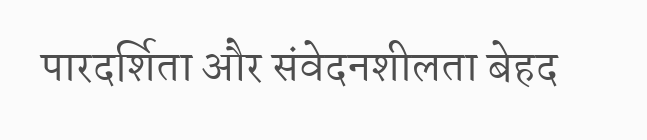पारदर्शिता और संवेदनशीलता बेहद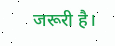जरूरी है।